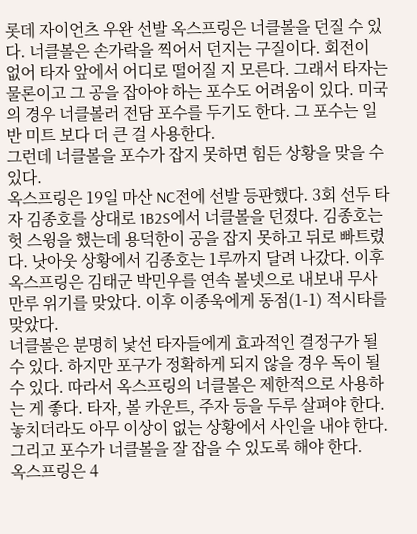롯데 자이언츠 우완 선발 옥스프링은 너클볼을 던질 수 있다. 너클볼은 손가락을 찍어서 던지는 구질이다. 회전이 없어 타자 앞에서 어디로 떨어질 지 모른다. 그래서 타자는 물론이고 그 공을 잡아야 하는 포수도 어려움이 있다. 미국의 경우 너클볼러 전담 포수를 두기도 한다. 그 포수는 일반 미트 보다 더 큰 걸 사용한다.
그런데 너클볼을 포수가 잡지 못하면 힘든 상황을 맞을 수 있다.
옥스프링은 19일 마산 NC전에 선발 등판했다. 3회 선두 타자 김종호를 상대로 1B2S에서 너클볼을 던졌다. 김종호는 헛 스윙을 했는데 용덕한이 공을 잡지 못하고 뒤로 빠트렸다. 낫아웃 상황에서 김종호는 1루까지 달려 나갔다. 이후 옥스프링은 김태군 박민우를 연속 볼넷으로 내보내 무사 만루 위기를 맞았다. 이후 이종욱에게 동점(1-1) 적시타를 맞았다.
너클볼은 분명히 낯선 타자들에게 효과적인 결정구가 될 수 있다. 하지만 포구가 정확하게 되지 않을 경우 독이 될 수 있다. 따라서 옥스프링의 너클볼은 제한적으로 사용하는 게 좋다. 타자, 볼 카운트, 주자 등을 두루 살펴야 한다. 놓치더라도 아무 이상이 없는 상황에서 사인을 내야 한다. 그리고 포수가 너클볼을 잘 잡을 수 있도록 해야 한다.
옥스프링은 4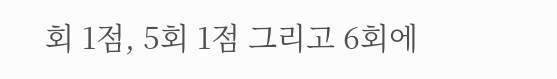회 1점, 5회 1점 그리고 6회에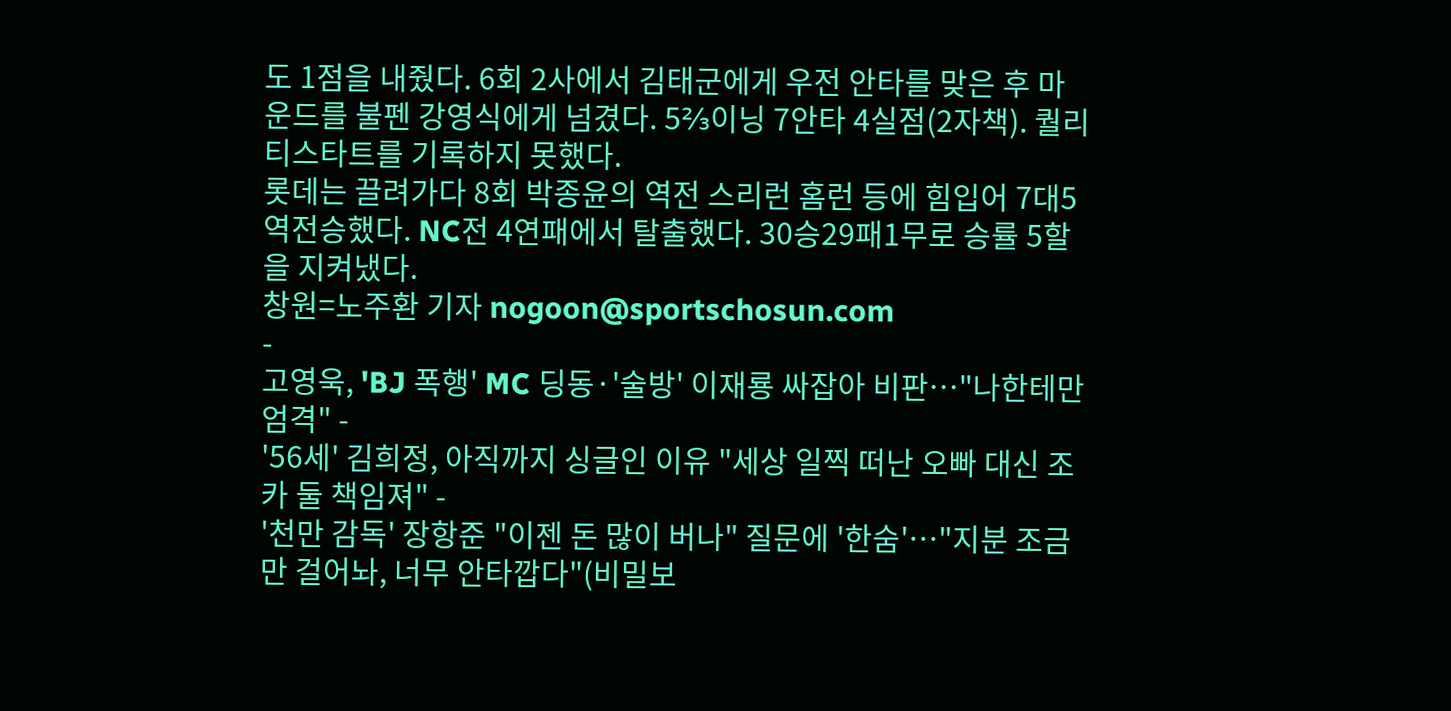도 1점을 내줬다. 6회 2사에서 김태군에게 우전 안타를 맞은 후 마운드를 불펜 강영식에게 넘겼다. 5⅔이닝 7안타 4실점(2자책). 퀄리티스타트를 기록하지 못했다.
롯데는 끌려가다 8회 박종윤의 역전 스리런 홈런 등에 힘입어 7대5 역전승했다. NC전 4연패에서 탈출했다. 30승29패1무로 승률 5할을 지켜냈다.
창원=노주환 기자 nogoon@sportschosun.com
-
고영욱, 'BJ 폭행' MC 딩동·'술방' 이재룡 싸잡아 비판…"나한테만 엄격" -
'56세' 김희정, 아직까지 싱글인 이유 "세상 일찍 떠난 오빠 대신 조카 둘 책임져" -
'천만 감독' 장항준 "이젠 돈 많이 버나" 질문에 '한숨'…"지분 조금만 걸어놔, 너무 안타깝다"(비밀보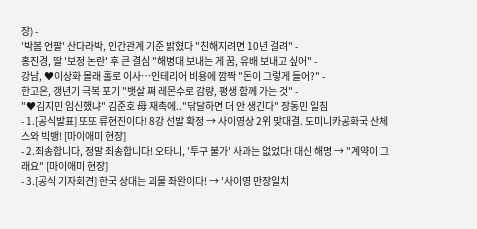장) -
'박봄 언팔' 산다라박, 인간관계 기준 밝혔다 "친해지려면 10년 걸려" -
홍진경, 딸 '보정 논란' 후 큰 결심 "해병대 보내는 게 꿈, 유배 보내고 싶어" -
강남, ♥이상화 몰래 홀로 이사…인테리어 비용에 깜짝 "돈이 그렇게 들어?" -
한고은, 갱년기 극복 포기 "뱃살 쪄 레몬수로 감량, 평생 함께 가는 것" -
"♥김지민 임신했냐" 김준호 母 재촉에.."닦달하면 더 안 생긴다" 장동민 일침
- 1.[공식발표] 또또 류현진이다! 8강 선발 확정 → 사이영상 2위 맞대결. 도미니카공화국 산체스와 빅뱅! [마이애미 현장]
- 2.죄송합니다, 정말 죄송합니다! 오타니, '투구 불가' 사과는 없었다! 대신 해명 → "계약이 그래요" [마이애미 현장]
- 3.[공식 기자회견] 한국 상대는 괴물 좌완이다! → '사이영 만장일치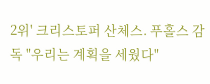2위' 크리스토퍼 산체스. 푸홀스 감독 "우리는 계획을 세웠다"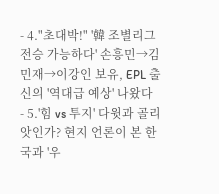- 4."초대박!" '韓 조별리그 전승 가능하다' 손흥민→김민재→이강인 보유, EPL 출신의 '역대급 예상' 나왔다
- 5.'힘 vs 투지' 다윗과 골리앗인가? 현지 언론이 본 한국과 '우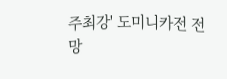주최강' 도미니카전 전망